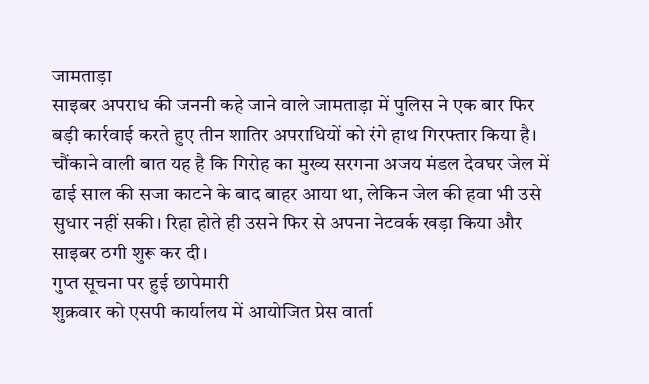जामताड़ा
साइबर अपराध की जननी कहे जाने वाले जामताड़ा में पुलिस ने एक बार फिर बड़ी कार्रवाई करते हुए तीन शातिर अपराधियों को रंगे हाथ गिरफ्तार किया है। चौंकाने वाली बात यह है कि गिरोह का मुख्य सरगना अजय मंडल देवघर जेल में ढाई साल की सजा काटने के बाद बाहर आया था, लेकिन जेल की हवा भी उसे सुधार नहीं सकी। रिहा होते ही उसने फिर से अपना नेटवर्क खड़ा किया और साइबर ठगी शुरू कर दी।
गुप्त सूचना पर हुई छापेमारी
शुक्रवार को एसपी कार्यालय में आयोजित प्रेस वार्ता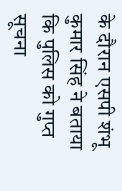के दौरान एसपी शंभू कुमार सिंह ने बताया कि पुलिस को गुप्त सूचना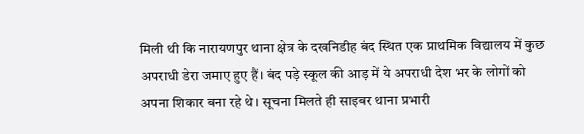मिली थी कि नारायणपुर थाना क्षेत्र के दखनिडीह बंद स्थित एक प्राथमिक विद्यालय में कुछ अपराधी डेरा जमाए हुए हैं। बंद पड़े स्कूल की आड़ में ये अपराधी देश भर के लोगों को अपना शिकार बना रहे थे। सूचना मिलते ही साइबर थाना प्रभारी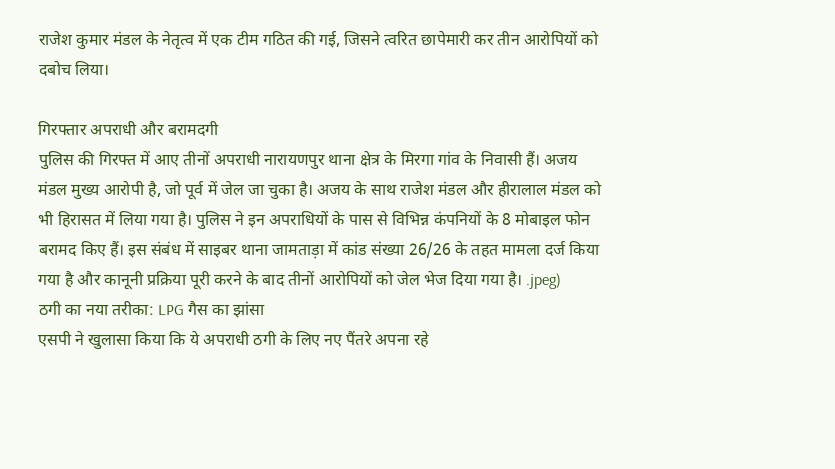राजेश कुमार मंडल के नेतृत्व में एक टीम गठित की गई, जिसने त्वरित छापेमारी कर तीन आरोपियों को दबोच लिया।

गिरफ्तार अपराधी और बरामदगी
पुलिस की गिरफ्त में आए तीनों अपराधी नारायणपुर थाना क्षेत्र के मिरगा गांव के निवासी हैं। अजय मंडल मुख्य आरोपी है, जो पूर्व में जेल जा चुका है। अजय के साथ राजेश मंडल और हीरालाल मंडल को भी हिरासत में लिया गया है। पुलिस ने इन अपराधियों के पास से विभिन्न कंपनियों के 8 मोबाइल फोन बरामद किए हैं। इस संबंध में साइबर थाना जामताड़ा में कांड संख्या 26/26 के तहत मामला दर्ज किया गया है और कानूनी प्रक्रिया पूरी करने के बाद तीनों आरोपियों को जेल भेज दिया गया है। .jpeg)
ठगी का नया तरीका: LPG गैस का झांसा
एसपी ने खुलासा किया कि ये अपराधी ठगी के लिए नए पैंतरे अपना रहे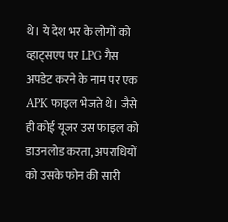थे। ये देश भर के लोगों को व्हाट्सएप पर LPG गैस अपडेट करने के नाम पर एक APK फाइल भेजते थे। जैसे ही कोई यूजर उस फाइल को डाउनलोड करता, अपराधियों को उसके फोन की सारी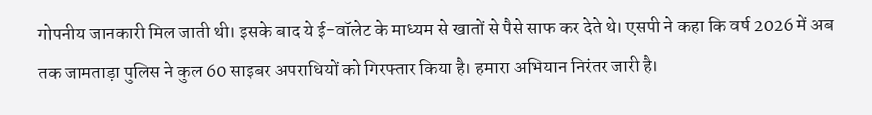गोपनीय जानकारी मिल जाती थी। इसके बाद ये ई-वॉलेट के माध्यम से खातों से पैसे साफ कर देते थे। एसपी ने कहा कि वर्ष 2026 में अब तक जामताड़ा पुलिस ने कुल 60 साइबर अपराधियों को गिरफ्तार किया है। हमारा अभियान निरंतर जारी है।